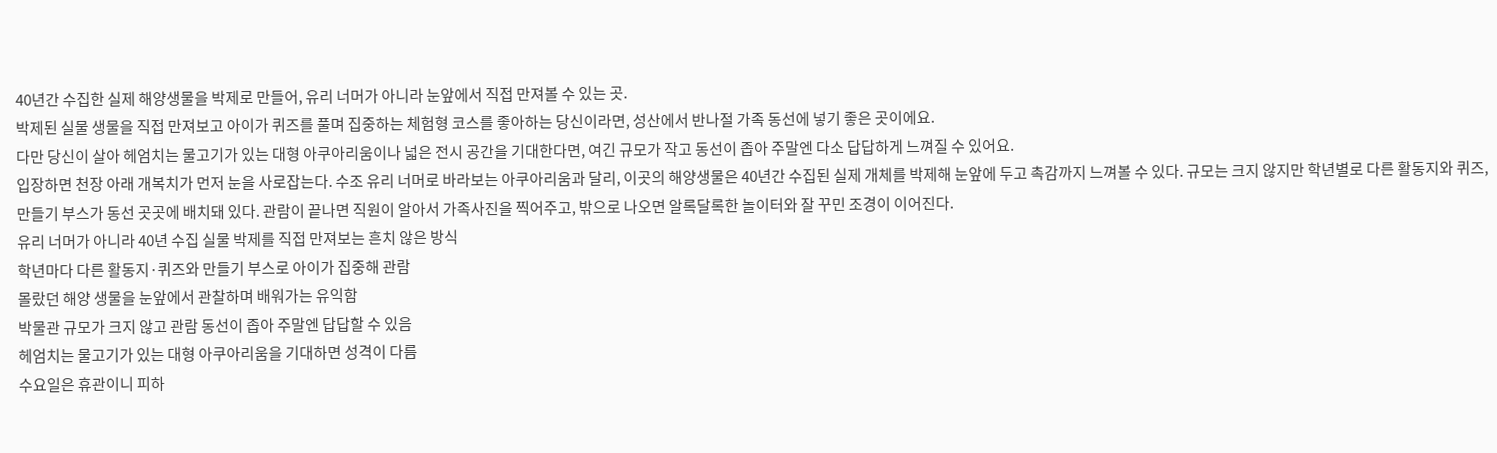40년간 수집한 실제 해양생물을 박제로 만들어, 유리 너머가 아니라 눈앞에서 직접 만져볼 수 있는 곳.
박제된 실물 생물을 직접 만져보고 아이가 퀴즈를 풀며 집중하는 체험형 코스를 좋아하는 당신이라면, 성산에서 반나절 가족 동선에 넣기 좋은 곳이에요.
다만 당신이 살아 헤엄치는 물고기가 있는 대형 아쿠아리움이나 넓은 전시 공간을 기대한다면, 여긴 규모가 작고 동선이 좁아 주말엔 다소 답답하게 느껴질 수 있어요.
입장하면 천장 아래 개복치가 먼저 눈을 사로잡는다. 수조 유리 너머로 바라보는 아쿠아리움과 달리, 이곳의 해양생물은 40년간 수집된 실제 개체를 박제해 눈앞에 두고 촉감까지 느껴볼 수 있다. 규모는 크지 않지만 학년별로 다른 활동지와 퀴즈, 만들기 부스가 동선 곳곳에 배치돼 있다. 관람이 끝나면 직원이 알아서 가족사진을 찍어주고, 밖으로 나오면 알록달록한 놀이터와 잘 꾸민 조경이 이어진다.
유리 너머가 아니라 40년 수집 실물 박제를 직접 만져보는 흔치 않은 방식
학년마다 다른 활동지·퀴즈와 만들기 부스로 아이가 집중해 관람
몰랐던 해양 생물을 눈앞에서 관찰하며 배워가는 유익함
박물관 규모가 크지 않고 관람 동선이 좁아 주말엔 답답할 수 있음
헤엄치는 물고기가 있는 대형 아쿠아리움을 기대하면 성격이 다름
수요일은 휴관이니 피하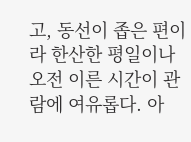고, 동선이 좁은 편이라 한산한 평일이나 오전 이른 시간이 관람에 여유롭다. 아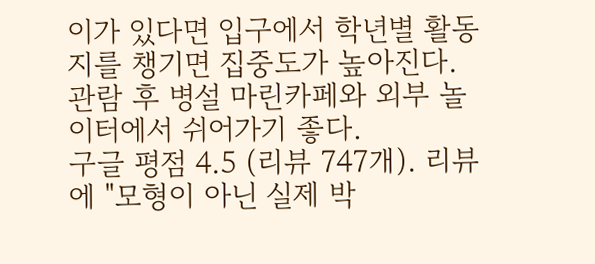이가 있다면 입구에서 학년별 활동지를 챙기면 집중도가 높아진다. 관람 후 병설 마린카페와 외부 놀이터에서 쉬어가기 좋다.
구글 평점 4.5 (리뷰 747개). 리뷰에 "모형이 아닌 실제 박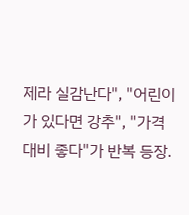제라 실감난다", "어린이가 있다면 강추", "가격 대비 좋다"가 반복 등장.